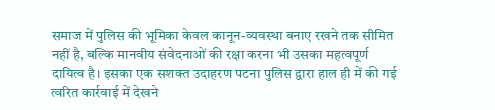समाज में पुलिस की भूमिका केवल कानून-व्यवस्था बनाए रखने तक सीमित नहीं है, बल्कि मानवीय संवेदनाओं की रक्षा करना भी उसका महत्वपूर्ण दायित्व है। इसका एक सशक्त उदाहरण पटना पुलिस द्वारा हाल ही में की गई त्वरित कार्रवाई में देखने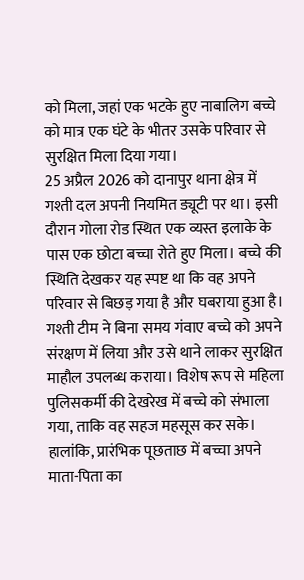को मिला, जहां एक भटके हुए नाबालिग बच्चे को मात्र एक घंटे के भीतर उसके परिवार से सुरक्षित मिला दिया गया।
25 अप्रैल 2026 को दानापुर थाना क्षेत्र में गश्ती दल अपनी नियमित ड्यूटी पर था। इसी दौरान गोला रोड स्थित एक व्यस्त इलाके के पास एक छोटा बच्चा रोते हुए मिला। बच्चे की स्थिति देखकर यह स्पष्ट था कि वह अपने परिवार से बिछड़ गया है और घबराया हुआ है। गश्ती टीम ने बिना समय गंवाए बच्चे को अपने संरक्षण में लिया और उसे थाने लाकर सुरक्षित माहौल उपलब्ध कराया। विशेष रूप से महिला पुलिसकर्मी की देखरेख में बच्चे को संभाला गया, ताकि वह सहज महसूस कर सके।
हालांकि, प्रारंभिक पूछताछ में बच्चा अपने माता-पिता का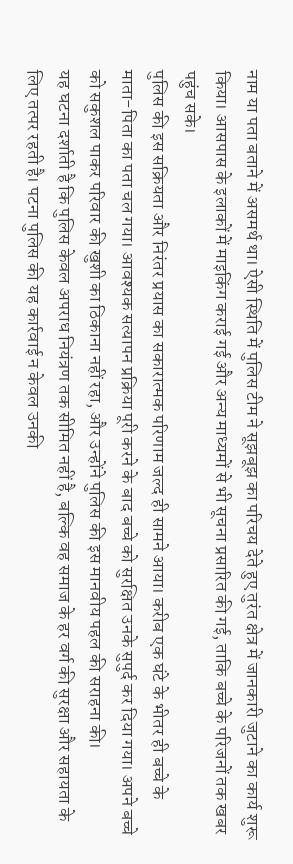नाम या पता बताने में असमर्थ था। ऐसी स्थिति में पुलिस टीम ने सूझबूझ का परिचय देते हुए तुरंत क्षेत्र में जानकारी जुटाने का कार्य शुरू किया। आसपास के इलाकों में माइकिंग कराई गई और अन्य माध्यमों से भी सूचना प्रसारित की गई, ताकि बच्चे के परिजनों तक खबर पहुंच सके।
पुलिस की इस सक्रियता और निरंतर प्रयास का सकारात्मक परिणाम जल्द ही सामने आया। करीब एक घंटे के भीतर ही बच्चे के माता-पिता का पता चल गया। आवश्यक सत्यापन प्रक्रिया पूरी करने के बाद बच्चे को सुरक्षित उनके सुपुर्द कर दिया गया। अपने बच्चे को सकुशल पाकर परिवार की खुशी का ठिकाना नहीं रहा, और उन्होंने पुलिस की इस मानवीय पहल की सराहना की।
यह घटना दर्शाती है कि पुलिस केवल अपराध नियंत्रण तक सीमित नहीं है, बल्कि वह समाज के हर वर्ग की सुरक्षा और सहायता के लिए तत्पर रहती है। पटना पुलिस की यह कार्रवाई न केवल उनकी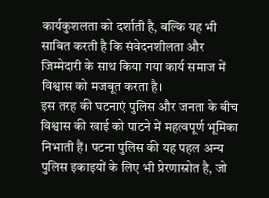कार्यकुशलता को दर्शाती है, बल्कि यह भी साबित करती है कि संवेदनशीलता और जिम्मेदारी के साथ किया गया कार्य समाज में विश्वास को मजबूत करता है।
इस तरह की घटनाएं पुलिस और जनता के बीच विश्वास की खाई को पाटने में महत्वपूर्ण भूमिका निभाती हैं। पटना पुलिस की यह पहल अन्य पुलिस इकाइयों के लिए भी प्रेरणास्रोत है, जो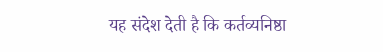यह संदेश देती है कि कर्तव्यनिष्ठा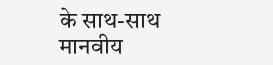के साथ-साथ मानवीय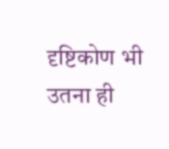दृष्टिकोण भी उतना ही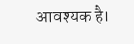आवश्यक है।